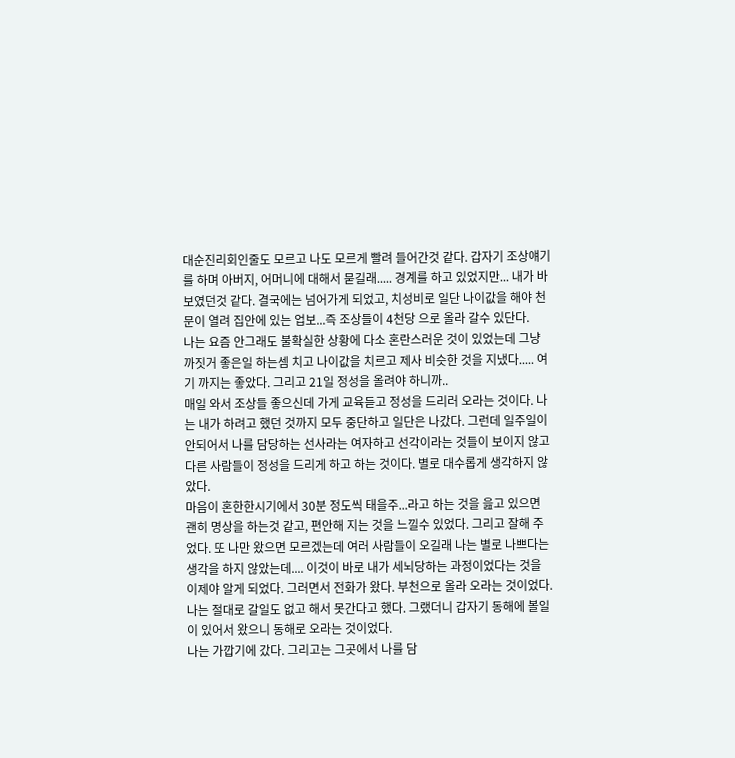대순진리회인줄도 모르고 나도 모르게 빨려 들어간것 같다. 갑자기 조상얘기를 하며 아버지, 어머니에 대해서 묻길래..... 경계를 하고 있었지만... 내가 바보였던것 같다. 결국에는 넘어가게 되었고, 치성비로 일단 나이값을 해야 천문이 열려 집안에 있는 업보...즉 조상들이 4천당 으로 올라 갈수 있단다.
나는 요즘 안그래도 불확실한 상황에 다소 혼란스러운 것이 있었는데 그냥 까짓거 좋은일 하는셈 치고 나이값을 치르고 제사 비슷한 것을 지냈다..... 여기 까지는 좋았다. 그리고 21일 정성을 올려야 하니까..
매일 와서 조상들 좋으신데 가게 교육듣고 정성을 드리러 오라는 것이다. 나는 내가 하려고 했던 것까지 모두 중단하고 일단은 나갔다. 그런데 일주일이 안되어서 나를 담당하는 선사라는 여자하고 선각이라는 것들이 보이지 않고 다른 사람들이 정성을 드리게 하고 하는 것이다. 별로 대수롭게 생각하지 않았다.
마음이 혼한한시기에서 30분 정도씩 태을주...라고 하는 것을 읊고 있으면 괜히 명상을 하는것 같고, 편안해 지는 것을 느낄수 있었다. 그리고 잘해 주었다. 또 나만 왔으면 모르겠는데 여러 사람들이 오길래 나는 별로 나쁘다는 생각을 하지 않았는데.... 이것이 바로 내가 세뇌당하는 과정이었다는 것을 이제야 알게 되었다. 그러면서 전화가 왔다. 부천으로 올라 오라는 것이었다. 나는 절대로 갈일도 없고 해서 못간다고 했다. 그랬더니 갑자기 동해에 볼일이 있어서 왔으니 동해로 오라는 것이었다.
나는 가깝기에 갔다. 그리고는 그곳에서 나를 담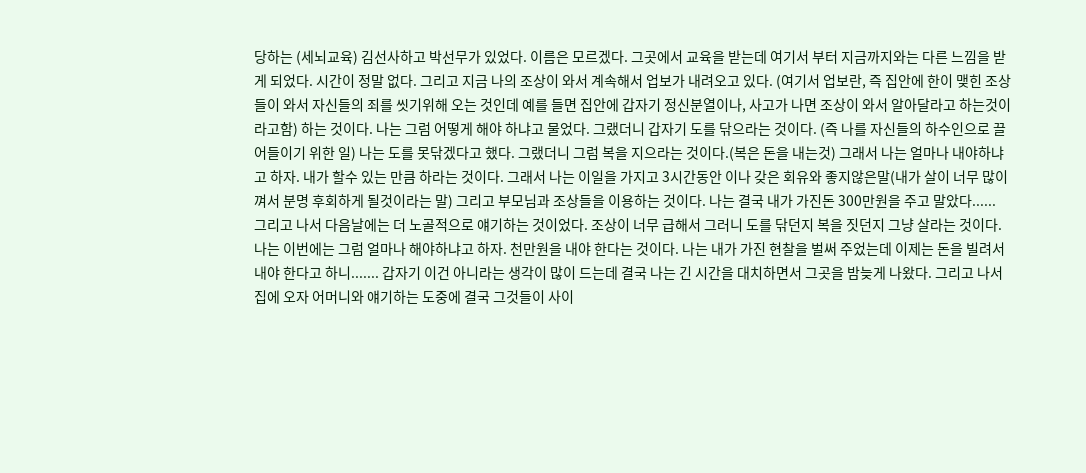당하는 (세뇌교육) 김선사하고 박선무가 있었다. 이름은 모르겠다. 그곳에서 교육을 받는데 여기서 부터 지금까지와는 다른 느낌을 받게 되었다. 시간이 정말 없다. 그리고 지금 나의 조상이 와서 계속해서 업보가 내려오고 있다. (여기서 업보란, 즉 집안에 한이 맺힌 조상들이 와서 자신들의 죄를 씻기위해 오는 것인데 예를 들면 집안에 갑자기 정신분열이나, 사고가 나면 조상이 와서 알아달라고 하는것이라고함) 하는 것이다. 나는 그럼 어떻게 해야 하냐고 물었다. 그랬더니 갑자기 도를 닦으라는 것이다. (즉 나를 자신들의 하수인으로 끌어들이기 위한 일) 나는 도를 못닦겠다고 했다. 그랬더니 그럼 복을 지으라는 것이다.(복은 돈을 내는것) 그래서 나는 얼마나 내야하냐고 하자. 내가 할수 있는 만큼 하라는 것이다. 그래서 나는 이일을 가지고 3시간동안 이나 갖은 회유와 좋지않은말(내가 살이 너무 많이 껴서 분명 후회하게 될것이라는 말) 그리고 부모님과 조상들을 이용하는 것이다. 나는 결국 내가 가진돈 300만원을 주고 말았다...... 그리고 나서 다음날에는 더 노골적으로 얘기하는 것이었다. 조상이 너무 급해서 그러니 도를 닦던지 복을 짓던지 그냥 살라는 것이다. 나는 이번에는 그럼 얼마나 해야하냐고 하자. 천만원을 내야 한다는 것이다. 나는 내가 가진 현찰을 벌써 주었는데 이제는 돈을 빌려서 내야 한다고 하니....... 갑자기 이건 아니라는 생각이 많이 드는데 결국 나는 긴 시간을 대치하면서 그곳을 밤늦게 나왔다. 그리고 나서 집에 오자 어머니와 얘기하는 도중에 결국 그것들이 사이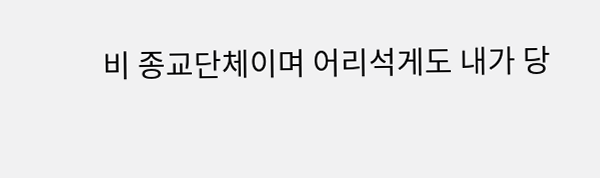비 종교단체이며 어리석게도 내가 당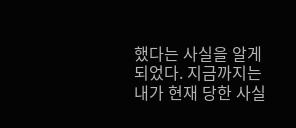했다는 사실을 알게 되었다. 지금까지는 내가 현재 당한 사실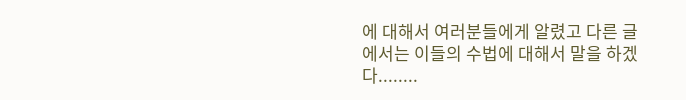에 대해서 여러분들에게 알렸고 다른 글에서는 이들의 수법에 대해서 말을 하겠다........